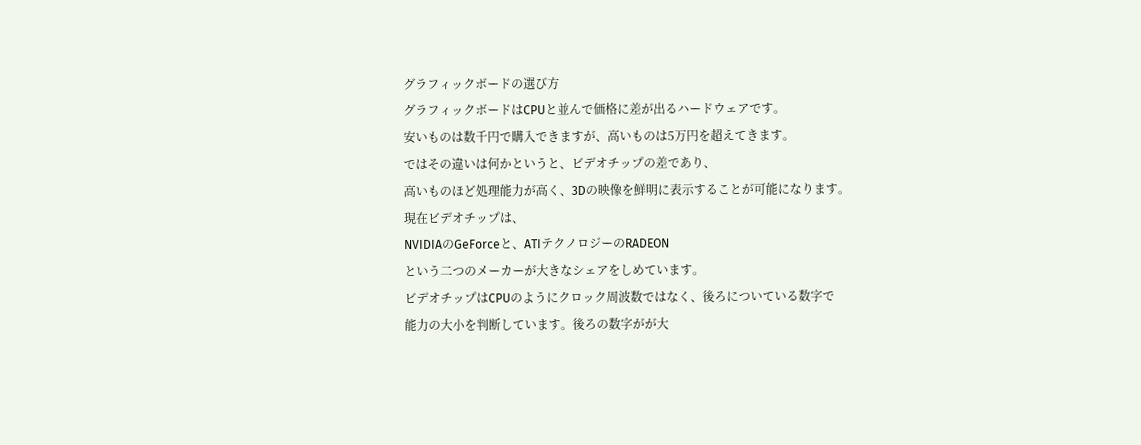グラフィックボードの選び方
グラフィックボードはCPUと並んで価格に差が出るハードウェアです。
安いものは数千円で購入できますが、高いものは5万円を超えてきます。
ではその違いは何かというと、ビデオチップの差であり、
高いものほど処理能力が高く、3Dの映像を鮮明に表示することが可能になります。
現在ビデオチップは、
NVIDIAのGeForceと、ATIテクノロジーのRADEON
という二つのメーカーが大きなシェアをしめています。
ビデオチップはCPUのようにクロック周波数ではなく、後ろについている数字で
能力の大小を判断しています。後ろの数字がが大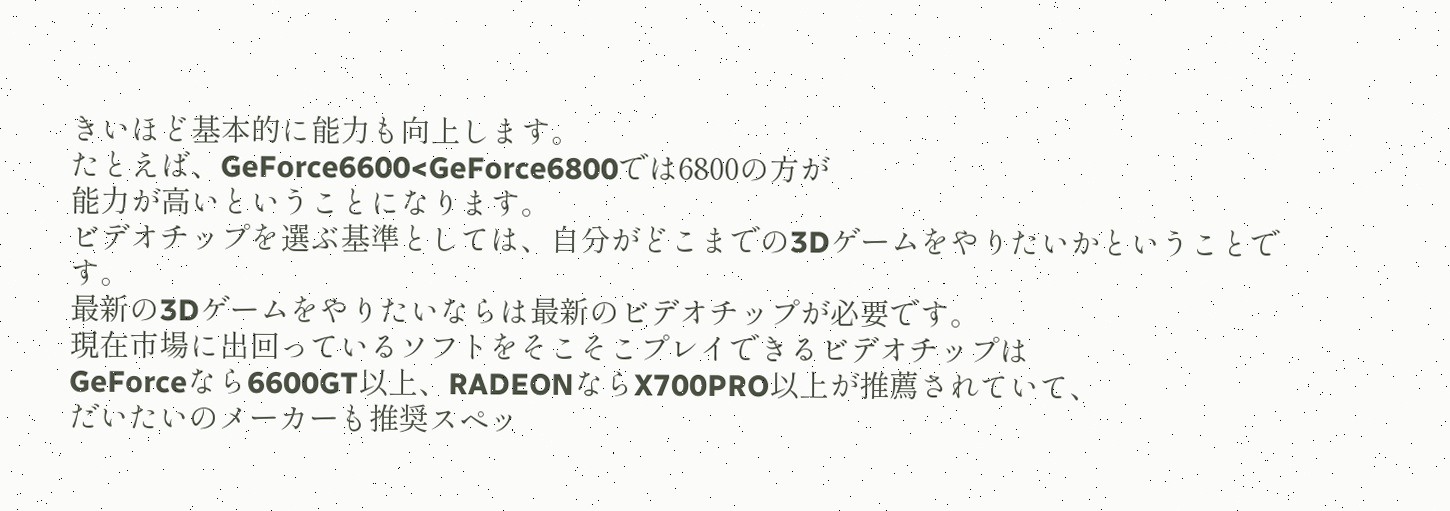きいほど基本的に能力も向上します。
たとえば、GeForce6600<GeForce6800では6800の方が
能力が高いということになります。
ビデオチップを選ぶ基準としては、自分がどこまでの3Dゲームをやりたいかということです。
最新の3Dゲームをやりたいならは最新のビデオチップが必要です。
現在市場に出回っているソフトをそこそこプレイできるビデオチップは
GeForceなら6600GT以上、RADEONならX700PRO以上が推薦されていて、
だいたいのメーカーも推奨スペッ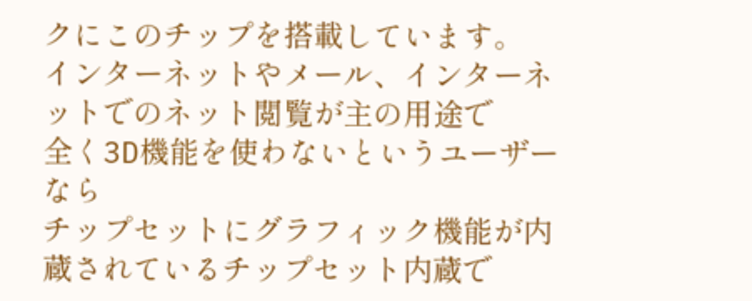クにこのチップを搭載しています。
インターネットやメール、インターネットでのネット閲覧が主の用途で
全く3D機能を使わないというユーザーなら
チップセットにグラフィック機能が内蔵されているチップセット内蔵で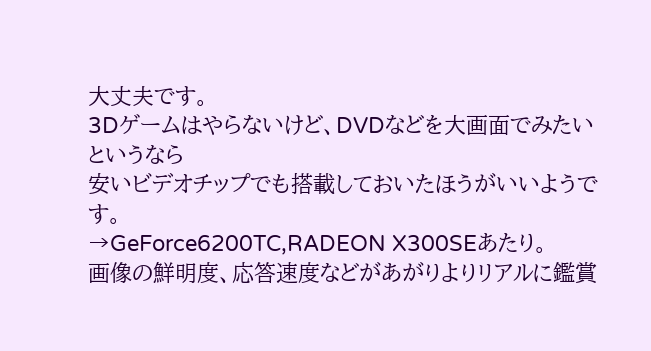大丈夫です。
3Dゲームはやらないけど、DVDなどを大画面でみたいというなら
安いビデオチップでも搭載しておいたほうがいいようです。
→GeForce6200TC,RADEON X300SEあたり。
画像の鮮明度、応答速度などがあがりよりリアルに鑑賞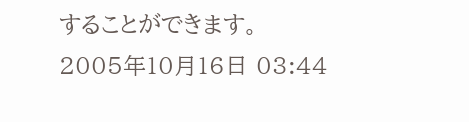することができます。
2005年10月16日 03:44